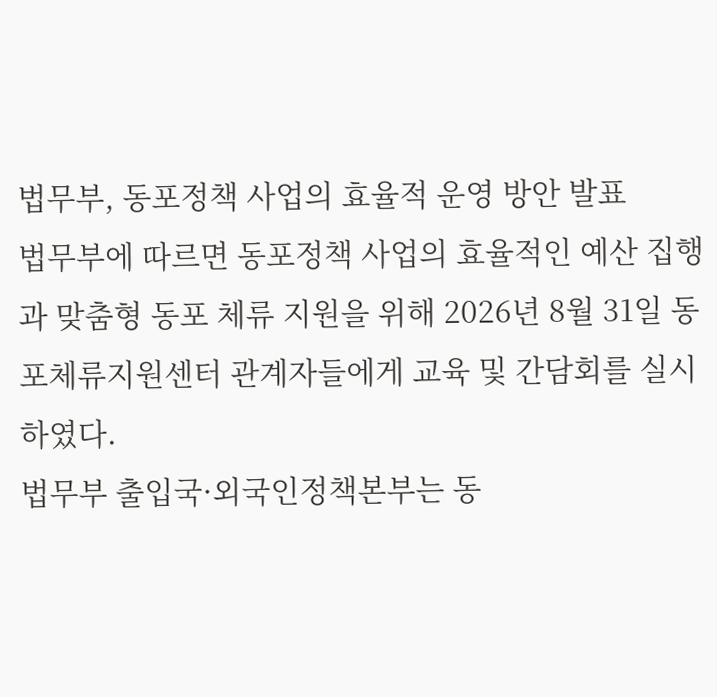법무부, 동포정책 사업의 효율적 운영 방안 발표
법무부에 따르면 동포정책 사업의 효율적인 예산 집행과 맞춤형 동포 체류 지원을 위해 2026년 8월 31일 동포체류지원센터 관계자들에게 교육 및 간담회를 실시하였다.
법무부 출입국·외국인정책본부는 동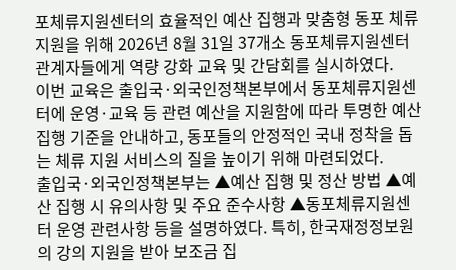포체류지원센터의 효율적인 예산 집행과 맞춤형 동포 체류 지원을 위해 2026년 8월 31일 37개소 동포체류지원센터 관계자들에게 역량 강화 교육 및 간담회를 실시하였다.
이번 교육은 출입국·외국인정책본부에서 동포체류지원센터에 운영·교육 등 관련 예산을 지원함에 따라 투명한 예산 집행 기준을 안내하고, 동포들의 안정적인 국내 정착을 돕는 체류 지원 서비스의 질을 높이기 위해 마련되었다.
출입국·외국인정책본부는 ▲예산 집행 및 정산 방법 ▲예산 집행 시 유의사항 및 주요 준수사항 ▲동포체류지원센터 운영 관련사항 등을 설명하였다. 특히, 한국재정정보원의 강의 지원을 받아 보조금 집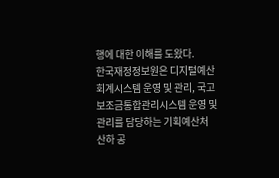행에 대한 이해를 도왔다.
한국재정정보원은 디지털예산회계시스템 운영 및 관리, 국고보조금통합관리시스템 운영 및 관리를 담당하는 기획예산처 산하 공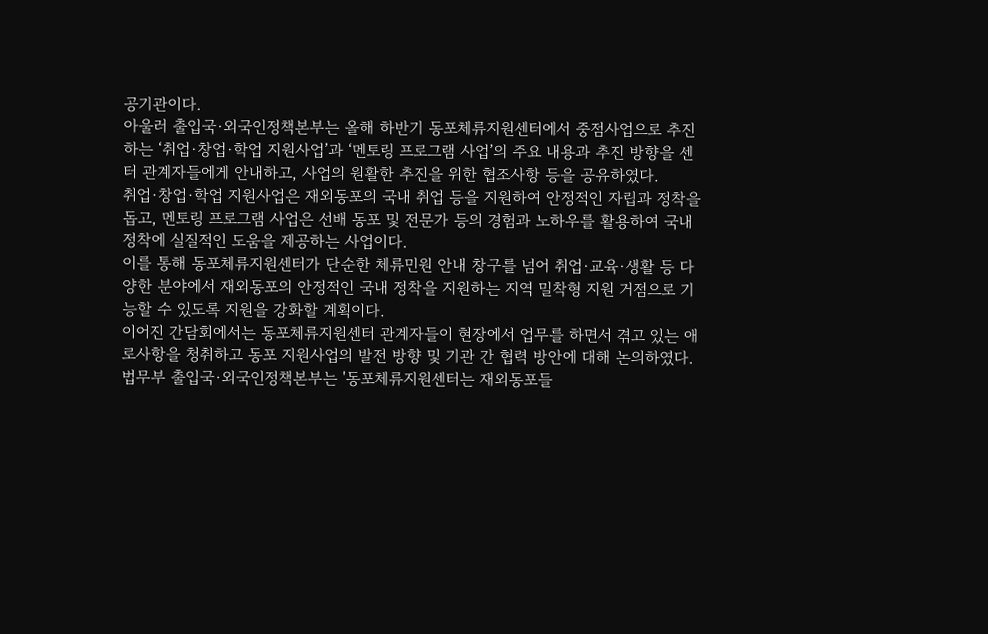공기관이다.
아울러 출입국·외국인정책본부는 올해 하반기 동포체류지원센터에서 중점사업으로 추진하는 ‘취업·창업·학업 지원사업’과 ‘멘토링 프로그램 사업’의 주요 내용과 추진 방향을 센터 관계자들에게 안내하고, 사업의 원활한 추진을 위한 협조사항 등을 공유하였다.
취업·창업·학업 지원사업은 재외동포의 국내 취업 등을 지원하여 안정적인 자립과 정착을 돕고, 멘토링 프로그램 사업은 선배 동포 및 전문가 등의 경험과 노하우를 활용하여 국내 정착에 실질적인 도움을 제공하는 사업이다.
이를 통해 동포체류지원센터가 단순한 체류민원 안내 창구를 넘어 취업·교육·생활 등 다양한 분야에서 재외동포의 안정적인 국내 정착을 지원하는 지역 밀착형 지원 거점으로 기능할 수 있도록 지원을 강화할 계획이다.
이어진 간담회에서는 동포체류지원센터 관계자들이 현장에서 업무를 하면서 겪고 있는 애로사항을 청취하고 동포 지원사업의 발전 방향 및 기관 간 협력 방안에 대해 논의하였다.
법무부 출입국·외국인정책본부는 '동포체류지원센터는 재외동포들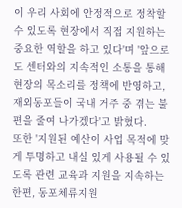이 우리 사회에 안정적으로 정착할 수 있도록 현장에서 직접 지원하는 중요한 역할을 하고 있다'며 '앞으로도 센터와의 지속적인 소통을 통해 현장의 목소리를 정책에 반영하고, 재외동포들이 국내 거주 중 겪는 불편을 줄여 나가겠다'고 밝혔다.
또한 '지원된 예산이 사업 목적에 맞게 투명하고 내실 있게 사용될 수 있도록 관련 교육과 지원을 지속하는 한편, 동포체류지원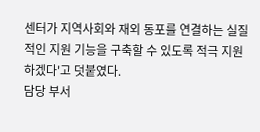센터가 지역사회와 재외 동포를 연결하는 실질적인 지원 기능을 구축할 수 있도록 적극 지원하겠다'고 덧붙였다.
담당 부서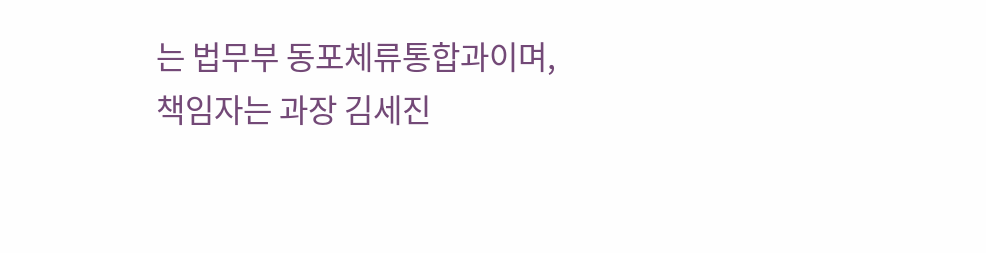는 법무부 동포체류통합과이며, 책임자는 과장 김세진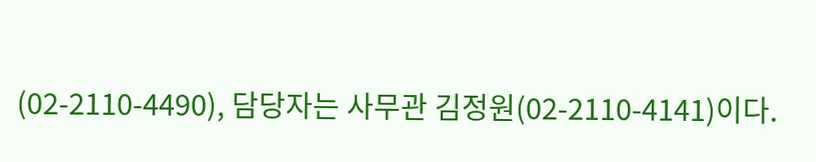(02-2110-4490), 담당자는 사무관 김정원(02-2110-4141)이다.